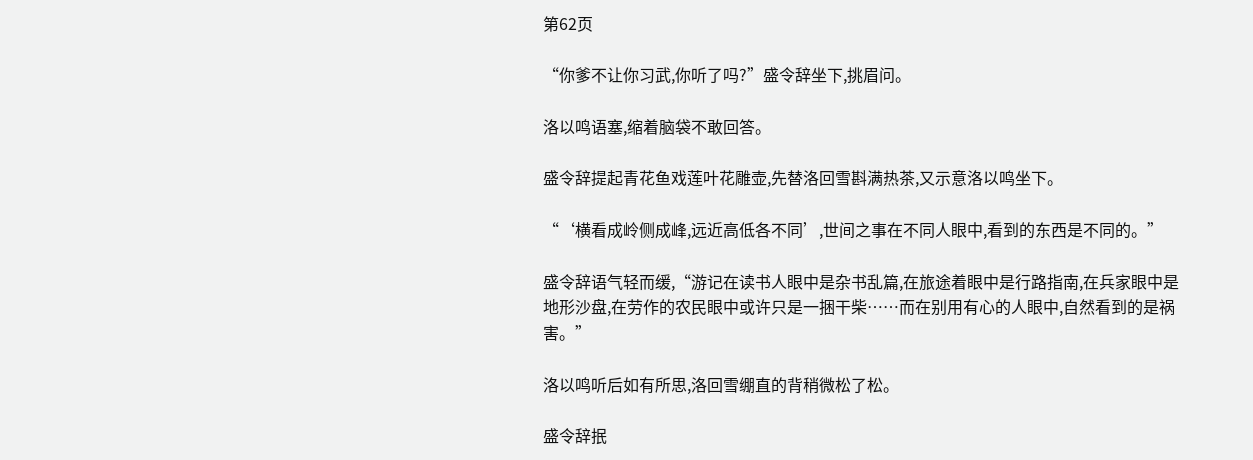第62页

“你爹不让你习武,你听了吗?”盛令辞坐下,挑眉问。

洛以鸣语塞,缩着脑袋不敢回答。

盛令辞提起青花鱼戏莲叶花雕壶,先替洛回雪斟满热茶,又示意洛以鸣坐下。

“‘横看成岭侧成峰,远近高低各不同’,世间之事在不同人眼中,看到的东西是不同的。”

盛令辞语气轻而缓,“游记在读书人眼中是杂书乱篇,在旅途着眼中是行路指南,在兵家眼中是地形沙盘,在劳作的农民眼中或许只是一捆干柴……而在别用有心的人眼中,自然看到的是祸害。”

洛以鸣听后如有所思,洛回雪绷直的背稍微松了松。

盛令辞抿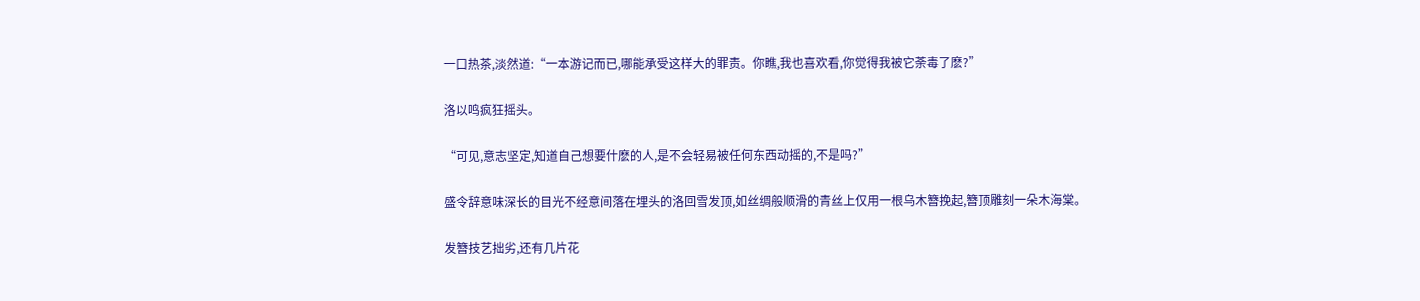一口热茶,淡然道:“一本游记而已,哪能承受这样大的罪责。你瞧,我也喜欢看,你觉得我被它荼毒了麽?”

洛以鸣疯狂摇头。

“可见,意志坚定,知道自己想要什麽的人,是不会轻易被任何东西动摇的,不是吗?”

盛令辞意味深长的目光不经意间落在埋头的洛回雪发顶,如丝绸般顺滑的青丝上仅用一根乌木簪挽起,簪顶雕刻一朵木海棠。

发簪技艺拙劣,还有几片花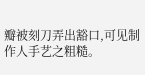瓣被刻刀弄出豁口,可见制作人手艺之粗糙。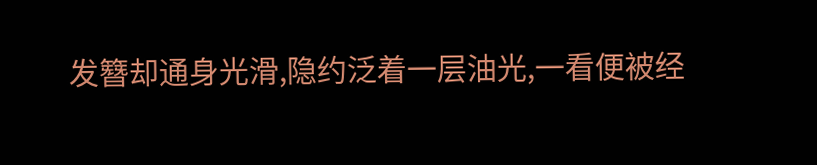发簪却通身光滑,隐约泛着一层油光,一看便被经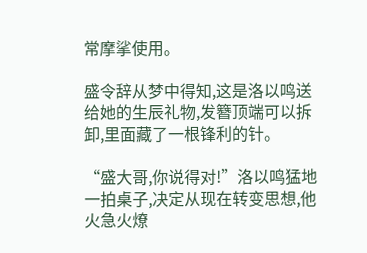常摩挲使用。

盛令辞从梦中得知,这是洛以鸣送给她的生辰礼物,发簪顶端可以拆卸,里面藏了一根锋利的针。

“盛大哥,你说得对!”洛以鸣猛地一拍桌子,决定从现在转变思想,他火急火燎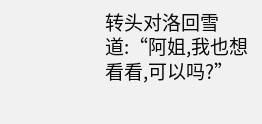转头对洛回雪道:“阿姐,我也想看看,可以吗?”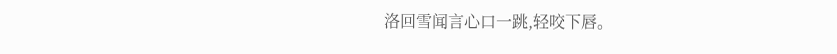洛回雪闻言心口一跳,轻咬下唇。